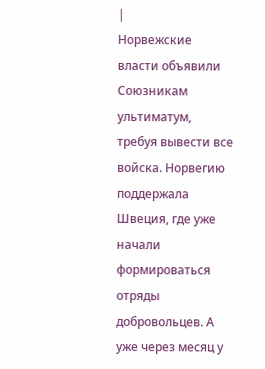|
Норвежские власти объявили Союзникам ультиматум, требуя вывести все войска. Норвегию поддержала Швеция, где уже начали формироваться отряды добровольцев. А уже через месяц у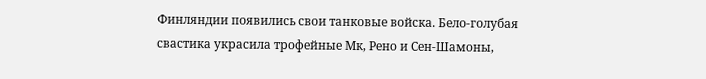Финляндии появились свои танковые войска. Бело-голубая свастика украсила трофейные Мк, Рено и Сен-Шамоны,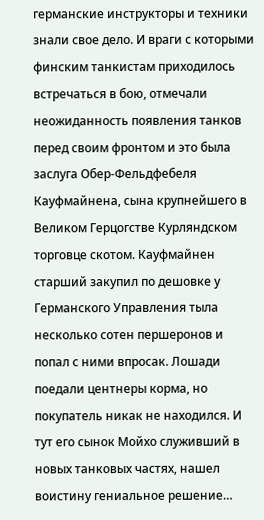германские инструкторы и техники знали свое дело. И враги с которыми финским танкистам приходилось встречаться в бою, отмечали неожиданность появления танков перед своим фронтом и это была заслуга Обер-Фельдфебеля Кауфмайнена, сына крупнейшего в Великом Герцогстве Курляндском торговце скотом. Кауфмайнен старший закупил по дешовке у Германского Управления тыла несколько сотен першеронов и попал с ними впросак. Лошади поедали центнеры корма, но покупатель никак не находился. И тут его сынок Мойхо служивший в новых танковых частях, нашел воистину гениальное решение…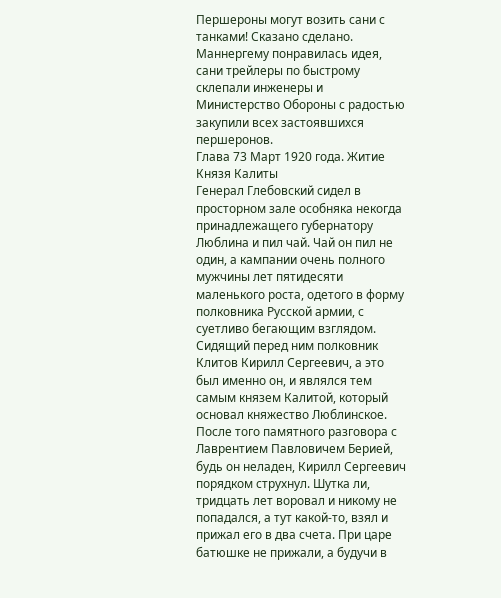Першероны могут возить сани с танками! Сказано сделано. Маннергему понравилась идея, сани трейлеры по быстрому склепали инженеры и Министерство Обороны с радостью закупили всех застоявшихся першеронов.
Глава 73 Март 1920 года. Житие Князя Калиты
Генерал Глебовский сидел в просторном зале особняка некогда принадлежащего губернатору Люблина и пил чай. Чай он пил не один, а кампании очень полного мужчины лет пятидесяти маленького роста, одетого в форму полковника Русской армии, с суетливо бегающим взглядом. Сидящий перед ним полковник Клитов Кирилл Сергеевич, а это был именно он, и являлся тем самым князем Калитой, который основал княжество Люблинское. После того памятного разговора с Лаврентием Павловичем Берией, будь он неладен, Кирилл Сергеевич порядком струхнул. Шутка ли, тридцать лет воровал и никому не попадался, а тут какой-то, взял и прижал его в два счета. При царе батюшке не прижали, а будучи в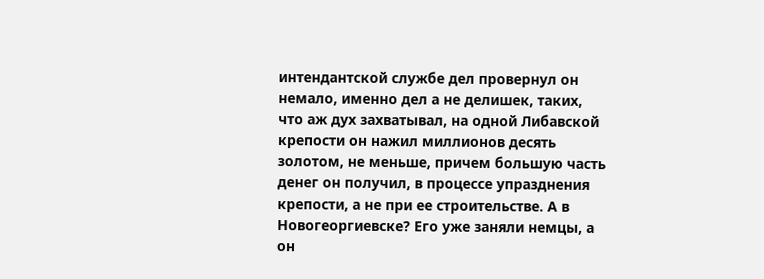интендантской службе дел провернул он немало, именно дел а не делишек, таких, что аж дух захватывал, на одной Либавской крепости он нажил миллионов десять золотом, не меньше, причем большую часть денег он получил, в процессе упразднения крепости, а не при ее строительстве. А в Новогеоргиевске? Его уже заняли немцы, а он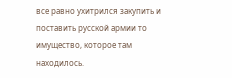все равно ухитрился закупить и поставить русской армии то имущество, которое там находилось.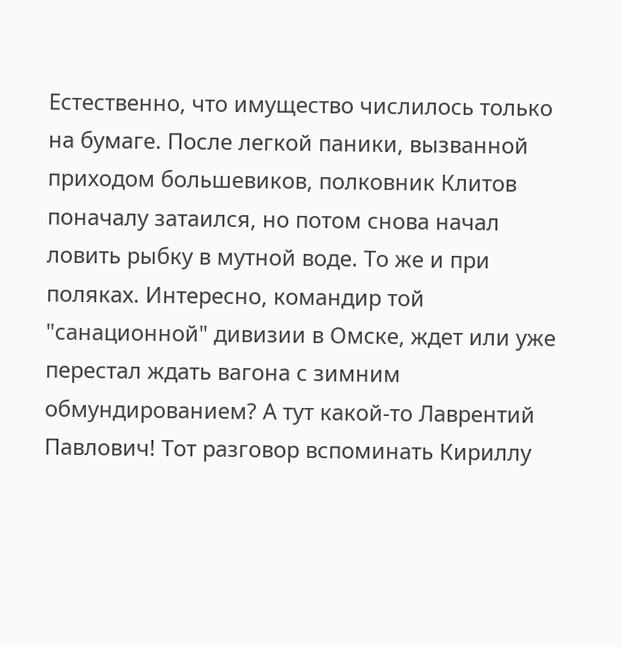Естественно, что имущество числилось только на бумаге. После легкой паники, вызванной приходом большевиков, полковник Клитов поначалу затаился, но потом снова начал ловить рыбку в мутной воде. То же и при поляках. Интересно, командир той "санационной" дивизии в Омске, ждет или уже перестал ждать вагона с зимним обмундированием? А тут какой-то Лаврентий Павлович! Тот разговор вспоминать Кириллу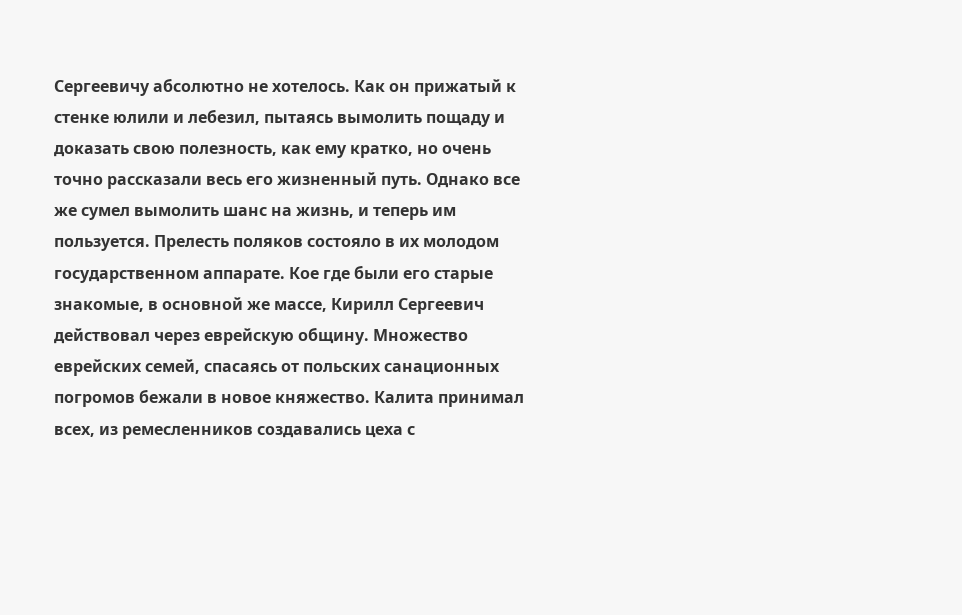Сергеевичу абсолютно не хотелось. Как он прижатый к стенке юлили и лебезил, пытаясь вымолить пощаду и доказать свою полезность, как ему кратко, но очень точно рассказали весь его жизненный путь. Однако все же сумел вымолить шанс на жизнь, и теперь им пользуется. Прелесть поляков состояло в их молодом государственном аппарате. Кое где были его старые знакомые, в основной же массе, Кирилл Сергеевич действовал через еврейскую общину. Множество еврейских семей, спасаясь от польских санационных погромов бежали в новое княжество. Калита принимал всех, из ремесленников создавались цеха с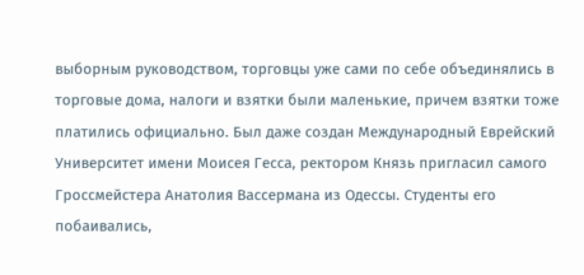выборным руководством, торговцы уже сами по себе объединялись в торговые дома, налоги и взятки были маленькие, причем взятки тоже платились официально. Был даже создан Международный Еврейский Университет имени Моисея Гесса, ректором Князь пригласил самого Гроссмейстера Анатолия Вассермана из Одессы. Студенты его побаивались,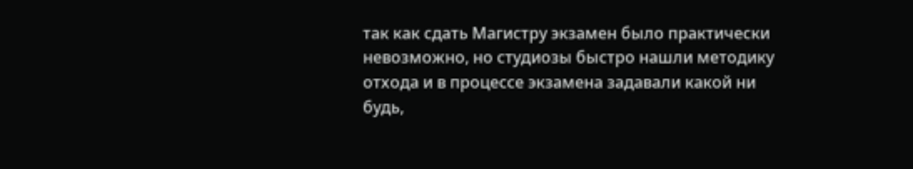так как сдать Магистру экзамен было практически невозможно, но студиозы быстро нашли методику отхода и в процессе экзамена задавали какой ни будь,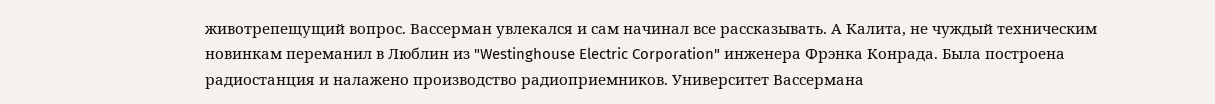животрепещущий вопрос. Вассерман увлекался и сам начинал все рассказывать. А Калита, не чуждый техническим новинкам переманил в Люблин из "Westinghouse Electric Corporation" инженера Фрэнка Конрада. Была построена радиостанция и налажено производство радиоприемников. Университет Вассермана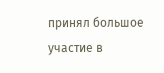принял большое участие в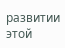развитии этой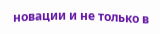новации и не только в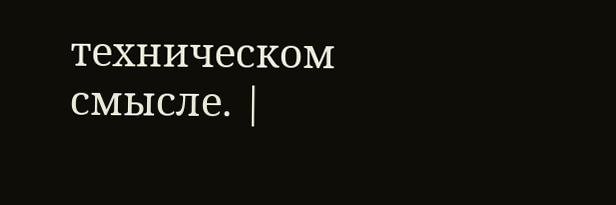техническом смысле. |